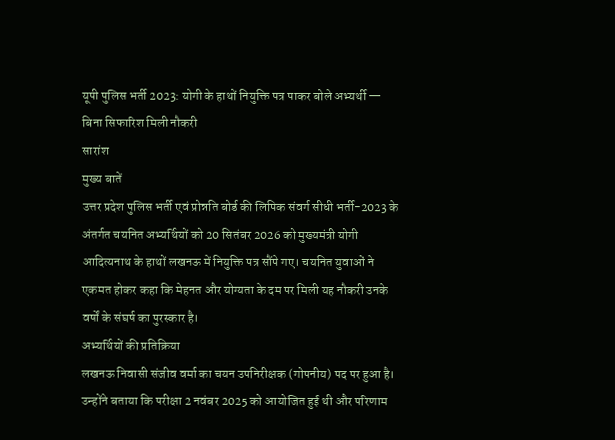यूपी पुलिस भर्ती 2023: योगी के हाथों नियुक्ति पत्र पाकर बोले अभ्यर्थी — बिना सिफारिश मिली नौकरी
सारांश
मुख्य बातें
उत्तर प्रदेश पुलिस भर्ती एवं प्रोन्नति बोर्ड की लिपिक संवर्ग सीधी भर्ती-2023 के अंतर्गत चयनित अभ्यर्थियों को 20 सितंबर 2026 को मुख्यमंत्री योगी आदित्यनाथ के हाथों लखनऊ में नियुक्ति पत्र सौंपे गए। चयनित युवाओं ने एकमत होकर कहा कि मेहनत और योग्यता के दम पर मिली यह नौकरी उनके वर्षों के संघर्ष का पुरस्कार है।
अभ्यर्थियों की प्रतिक्रिया
लखनऊ निवासी संजीव वर्मा का चयन उपनिरीक्षक (गोपनीय) पद पर हुआ है। उन्होंने बताया कि परीक्षा 2 नवंबर 2025 को आयोजित हुई थी और परिणाम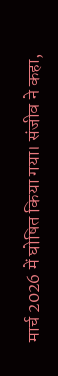मार्च 2026 में घोषित किया गया। संजीव ने कहा,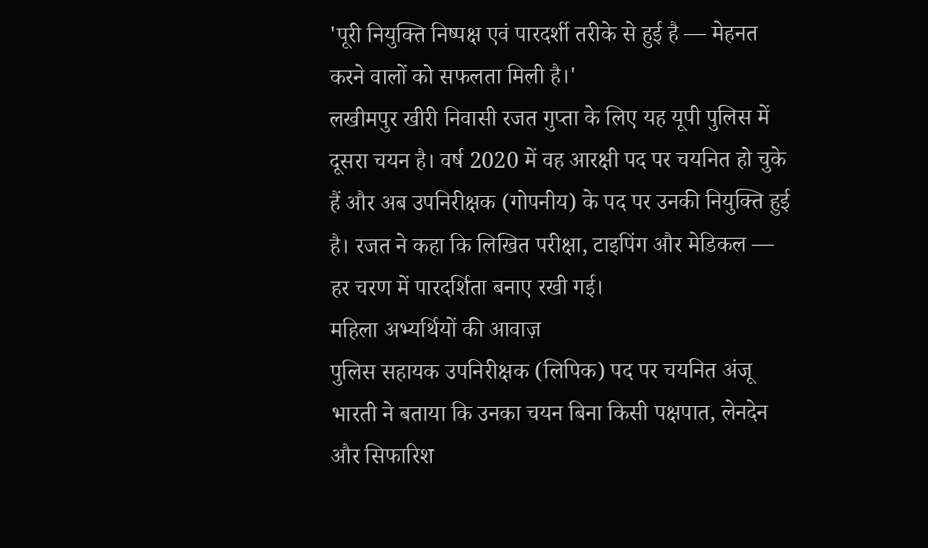'पूरी नियुक्ति निष्पक्ष एवं पारदर्शी तरीके से हुई है — मेहनत करने वालों को सफलता मिली है।'
लखीमपुर खीरी निवासी रजत गुप्ता के लिए यह यूपी पुलिस में दूसरा चयन है। वर्ष 2020 में वह आरक्षी पद पर चयनित हो चुके हैं और अब उपनिरीक्षक (गोपनीय) के पद पर उनकी नियुक्ति हुई है। रजत ने कहा कि लिखित परीक्षा, टाइपिंग और मेडिकल — हर चरण में पारदर्शिता बनाए रखी गई।
महिला अभ्यर्थियों की आवाज़
पुलिस सहायक उपनिरीक्षक (लिपिक) पद पर चयनित अंजू भारती ने बताया कि उनका चयन बिना किसी पक्षपात, लेनदेन और सिफारिश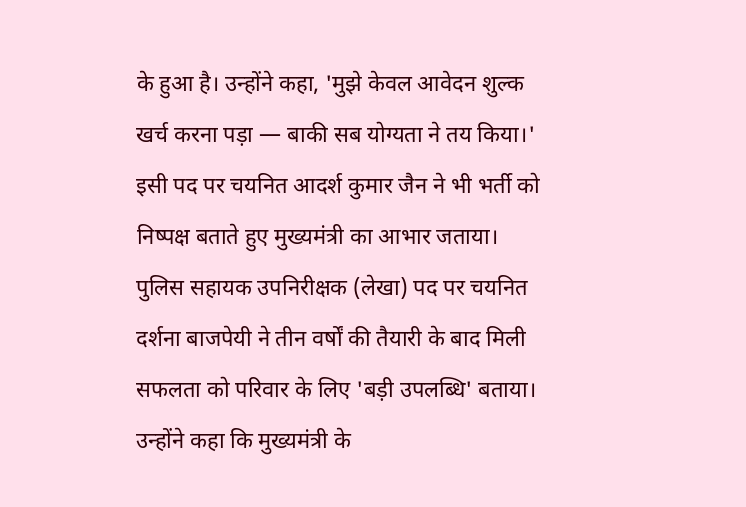के हुआ है। उन्होंने कहा, 'मुझे केवल आवेदन शुल्क खर्च करना पड़ा — बाकी सब योग्यता ने तय किया।' इसी पद पर चयनित आदर्श कुमार जैन ने भी भर्ती को निष्पक्ष बताते हुए मुख्यमंत्री का आभार जताया।
पुलिस सहायक उपनिरीक्षक (लेखा) पद पर चयनित दर्शना बाजपेयी ने तीन वर्षों की तैयारी के बाद मिली सफलता को परिवार के लिए 'बड़ी उपलब्धि' बताया। उन्होंने कहा कि मुख्यमंत्री के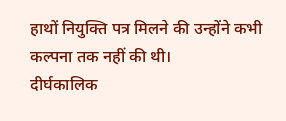हाथों नियुक्ति पत्र मिलने की उन्होंने कभी कल्पना तक नहीं की थी।
दीर्घकालिक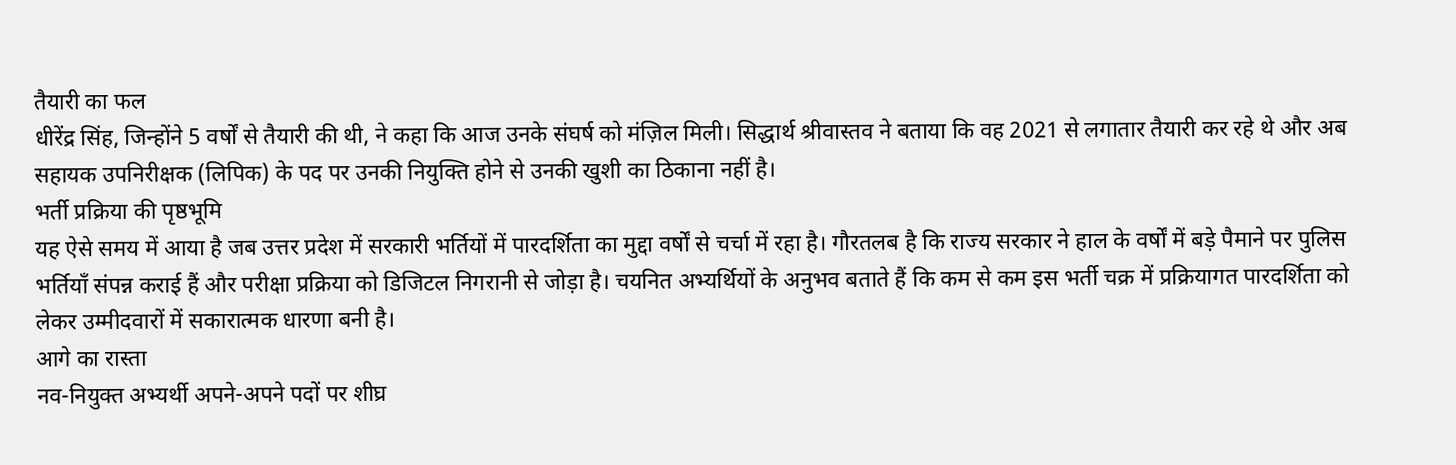तैयारी का फल
धीरेंद्र सिंह, जिन्होंने 5 वर्षों से तैयारी की थी, ने कहा कि आज उनके संघर्ष को मंज़िल मिली। सिद्धार्थ श्रीवास्तव ने बताया कि वह 2021 से लगातार तैयारी कर रहे थे और अब सहायक उपनिरीक्षक (लिपिक) के पद पर उनकी नियुक्ति होने से उनकी खुशी का ठिकाना नहीं है।
भर्ती प्रक्रिया की पृष्ठभूमि
यह ऐसे समय में आया है जब उत्तर प्रदेश में सरकारी भर्तियों में पारदर्शिता का मुद्दा वर्षों से चर्चा में रहा है। गौरतलब है कि राज्य सरकार ने हाल के वर्षों में बड़े पैमाने पर पुलिस भर्तियाँ संपन्न कराई हैं और परीक्षा प्रक्रिया को डिजिटल निगरानी से जोड़ा है। चयनित अभ्यर्थियों के अनुभव बताते हैं कि कम से कम इस भर्ती चक्र में प्रक्रियागत पारदर्शिता को लेकर उम्मीदवारों में सकारात्मक धारणा बनी है।
आगे का रास्ता
नव-नियुक्त अभ्यर्थी अपने-अपने पदों पर शीघ्र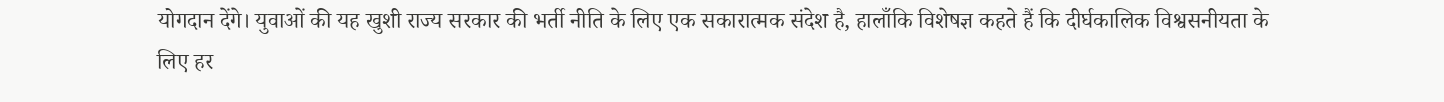योगदान देंगे। युवाओं की यह खुशी राज्य सरकार की भर्ती नीति के लिए एक सकारात्मक संदेश है, हालाँकि विशेषज्ञ कहते हैं कि दीर्घकालिक विश्वसनीयता के लिए हर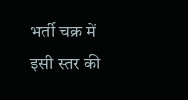भर्ती चक्र में इसी स्तर की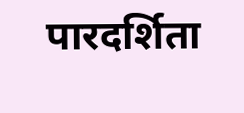पारदर्शिता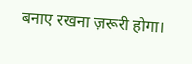बनाए रखना ज़रूरी होगा।